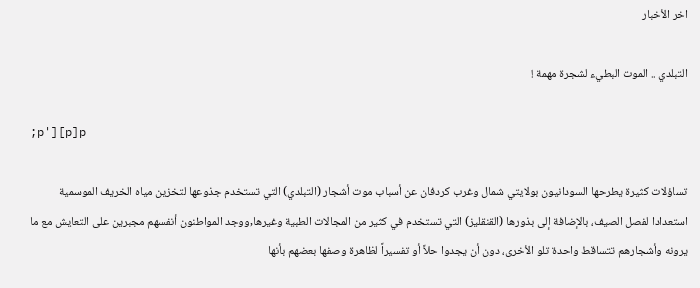اخر الأخبار

التبلدي .. الموت البطيء لشجرة مهمة !

;p'][p]p

تساؤلات كثيرة يطرحها السودانيون بولايتي شمال وغرب كردفان عن أسباب موت أشجار (التبلدي) التي تستخدم جذوعها لتخزين مياه الخريف الموسمية استعدادا لفصل الصيف، بالإضافة إلى بذورها (القنقليز) التي تستخدم في كثير من المجالات الطبية وغيرها,ووجد المواطنون أنفسهم مجبرين على التعايش مع ما يرونه وأشجارهم تتساقط واحدة تلو الأخرى، دون أن يجدوا حلاً أو تفسيراً لظاهرة وصفها بعضهم بأنها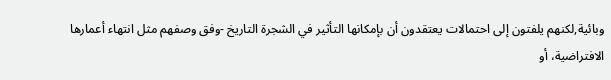وبائية,لكنهم يلفتون إلى احتمالات يعتقدون أن بإمكانها التأثير في الشجرة التاريخ -وفق وصفهم مثل انتهاء أعمارها الافتراضية، أو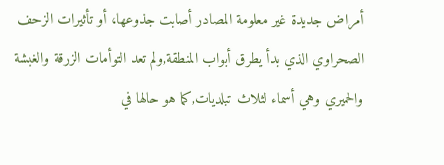أمراض جديدة غير معلومة المصادر أصابت جذوعها، أو تأثيرات الزحف الصحراوي الذي بدأ يطرق أبواب المنطقة,ولم تعد التوأمات الزرقة والغبشة والحميري وهي أسماء لثلاث تبلديات,كما هو حالها في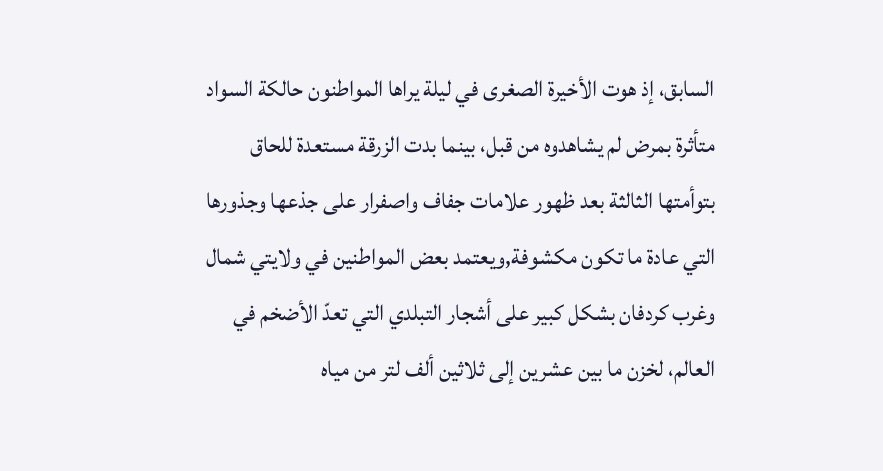السابق، إذ هوت الأخيرة الصغرى في ليلة يراها المواطنون حالكة السواد متأثرة بمرض لم يشاهدوه من قبل، بينما بدت الزرقة مستعدة للحاق بتوأمتها الثالثة بعد ظهور علامات جفاف واصفرار على جذعها وجذورها التي عادة ما تكون مكشوفة,ويعتمد بعض المواطنين في ولايتي شمال وغرب كردفان بشكل كبير على أشجار التبلدي التي تعدّ الأضخم في العالم، لخزن ما بين عشرين إلى ثلاثين ألف لتر من مياه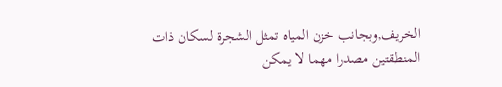الخريف,وبجانب خزن المياه تمثل الشجرة لسكان ذات المنطقتين مصدرا مهما لا يمكن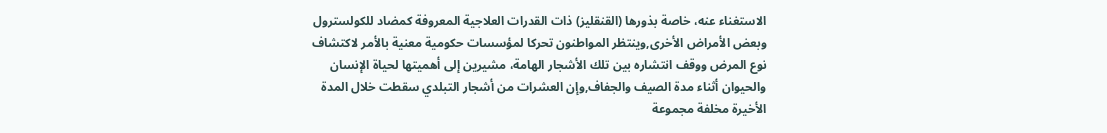الاستغناء عنه، خاصة بذورها (القنقليز) ذات القدرات العلاجية المعروفة كمضاد للكولسترول وبعض الأمراض الأخرى,وينتظر المواطنون تحركا لمؤسسات حكومية معنية بالأمر لاكتشاف نوع المرض ووقف انتشاره بين تلك الأشجار الهامة، مشيرين إلى أهميتها لحياة الإنسان والحيوان أثناء مدة الصيف والجفاف,وإن العشرات من أشجار التبلدي سقطت خلال المدة الأخيرة مخلفة مجموعة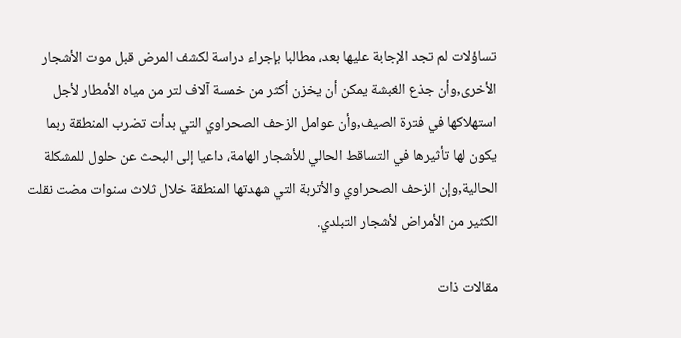تساؤلات لم تجد الإجابة عليها بعد، مطالبا بإجراء دراسة لكشف المرض قبل موت الأشجار الأخرى,وأن جذع الغبشة يمكن أن يخزن أكثر من خمسة آلاف لتر من مياه الأمطار لأجل استهلاكها في فترة الصيف,وأن عوامل الزحف الصحراوي التي بدأت تضرب المنطقة ربما يكون لها تأثيرها في التساقط الحالي للأشجار الهامة، داعيا إلى البحث عن حلول للمشكلة الحالية,وإن الزحف الصحراوي والأتربة التي شهدتها المنطقة خلال ثلاث سنوات مضت نقلت الكثير من الأمراض لأشجار التبلدي.

مقالات ذات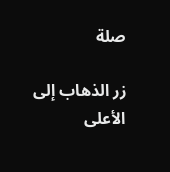صلة

زر الذهاب إلى الأعلى